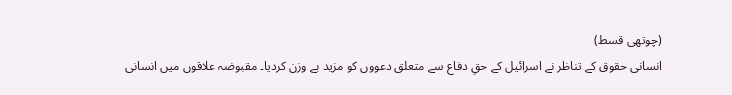(چوتھی قسط)
انسانی حقوق کے تناظر نے اسرائیل کے حقِ دفاع سے متعلق دعووں کو مزید بے وزن کردیا۔ مقبوضہ علاقوں میں انسانی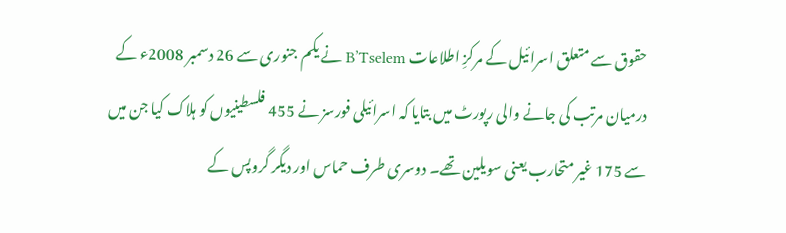حقوق سے متعلق اسرائیل کے مرکزِ اطلاعات B’Tselem نے یکم جنوری سے 26 دسمبر 2008ء کے درمیان مرتب کی جانے والی رپورٹ میں بتایا کہ اسرائیلی فورسز نے 455 فلسطینیوں کو ہلاک کیا جن میں سے 175 غیر متحارب یعنی سویلین تھے۔ دوسری طرف حماس اور دیگر گروپس کے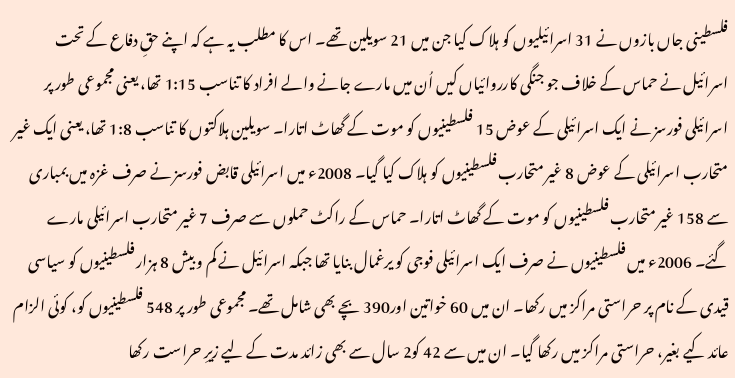فلسطینی جاں بازوں نے 31 اسرائیلیوں کو ہلاک کیا جن میں 21 سویلین تھے۔ اس کا مطلب یہ ہے کہ اپنے حقِ دفاع کے تحت اسرائیل نے حماس کے خلاف جو جنگی کارروائیاں کیں اُن میں مارے جانے والے افراد کا تناسب 1:15 تھا، یعنی مجموعی طور پر اسرائیلی فورسز نے ایک اسرائیلی کے عوض 15 فلسطینیوں کو موت کے گھاٹ اتارا۔ سویلین ہلاکتوں کا تناسب 1:8 تھا، یعنی ایک غیر متحارب اسرائیلی کے عوض 8 غیر متحارب فلسطینیوں کو ہلاک کیا گیا۔ 2008ء میں اسرائیلی قابض فورسز نے صرف غزہ میں بمباری سے 158 غیر متحارب فلسطینیوں کو موت کے گھاٹ اتارا۔ حماس کے راکٹ حملوں سے صرف 7 غیر متحارب اسرائیلی مارے گئے۔ 2006ء میں فلسطینیوں نے صرف ایک اسرائیلی فوجی کو یرغمال بنایا تھا جبکہ اسرائیل نے کم و بیش 8 ہزار فلسطینیوں کو سیاسی قیدی کے نام پر حراستی مراکز میں رکھا۔ ان میں 60 خواتین اور390 بچے بھی شامل تھے۔ مجموعی طور پر 548 فلسطینیوں کو، کوئی الزام عائد کیے بغیر، حراستی مراکز میں رکھا گیا۔ ان میں سے 42 کو2 سال سے بھی زائد مدت کے لیے زیرِ حراست رکھا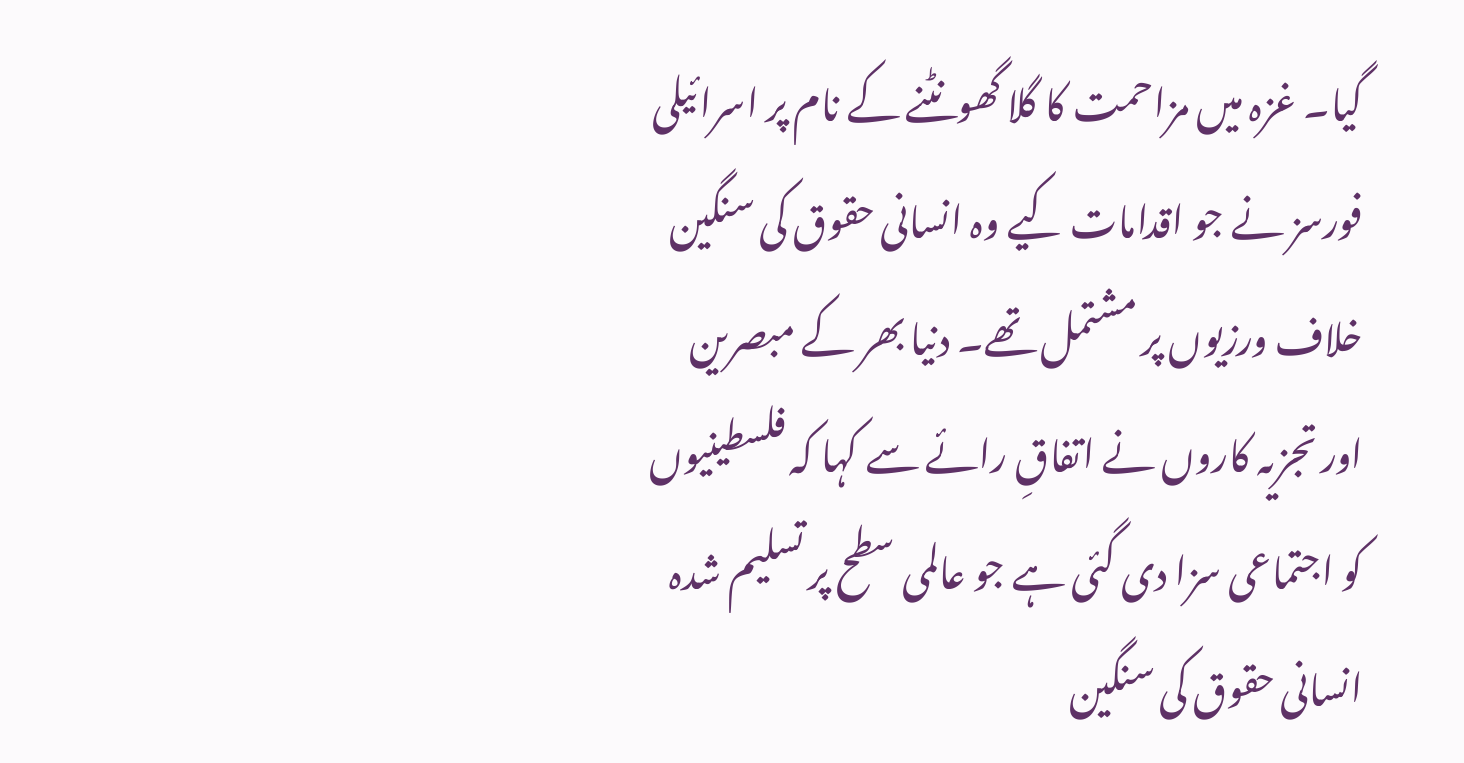گیا۔ غزہ میں مزاحمت کا گلا گھونٹنے کے نام پر اسرائیلی فورسز نے جو اقدامات کیے وہ انسانی حقوق کی سنگین خلاف ورزیوں پر مشتمل تھے۔ دنیا بھر کے مبصرین اور تجزیہ کاروں نے اتفاقِ رائے سے کہا کہ فلسطینیوں کو اجتماعی سزا دی گئی ہے جو عالمی سطح پر تسلیم شدہ انسانی حقوق کی سنگین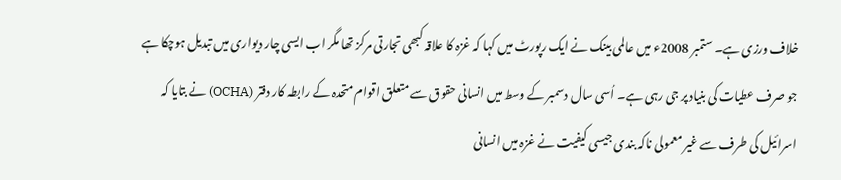خلاف ورزی ہے۔ ستمبر 2008ء میں عالمی بینک نے ایک رپورٹ میں کہا کہ غزہ کا علاقہ کبھی تجارتی مرکز تھا مگر اب ایسی چار دیواری میں تبدیل ہوچکا ہے جو صرف عطیات کی بنیاد پر جی رہی ہے۔ اُسی سال دسمبر کے وسط میں انسانی حقوق سے متعلق اقوام متحدہ کے رابطہ کار دفتر (OCHA) نے بتایا کہ اسرائیل کی طرف سے غیر معمولی ناکہ بندی جیسی کیفیت نے غزہ میں انسانی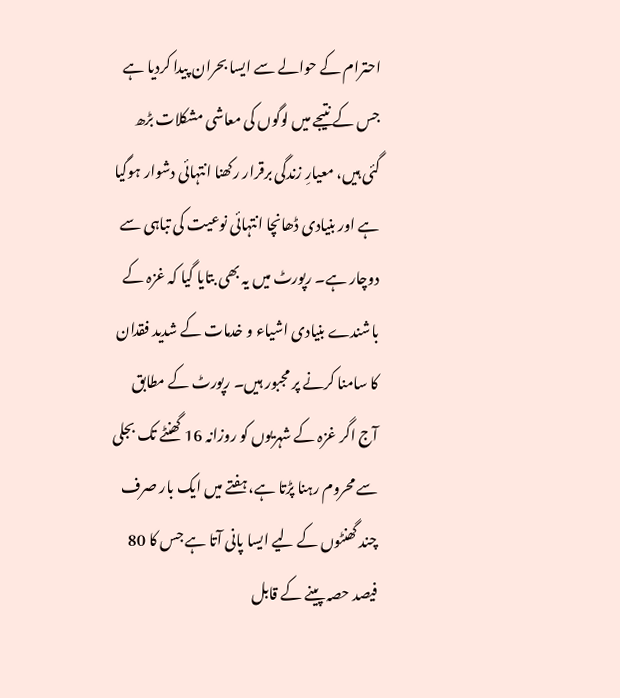احترام کے حوالے سے ایسا بحران پیدا کردیا ہے جس کے نتیجے میں لوگوں کی معاشی مشکلات بڑھ گئی ہیں، معیارِ زندگی برقرار رکھنا انتہائی دشوار ہوگیا ہے اور بنیادی ڈھانچا انتہائی نوعیت کی تباہی سے دوچار ہے۔ رپورٹ میں یہ بھی بتایا گیا کہ غزہ کے باشندے بنیادی اشیاء و خدمات کے شدید فقدان کا سامنا کرنے پر مجبور ہیں۔ رپورٹ کے مطابق آج اگر غزہ کے شہریوں کو روزانہ 16 گھنٹے تک بجلی سے محروم رہنا پڑتا ہے، ہفتے میں ایک بار صرف چند گھنٹوں کے لیے ایسا پانی آتا ہے جس کا 80 فیصد حصہ پینے کے قابل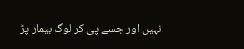نہیں اور جسے پی کر لوگ بیمار پڑ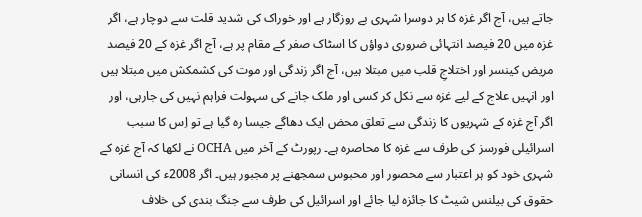جاتے ہیں، آج اگر غزہ کا ہر دوسرا شہری بے روزگار ہے اور خوراک کی شدید قلت سے دوچار ہے، اگر غزہ میں 20 فیصد انتہائی ضروری دواؤں کا اسٹاک صفر کے مقام پر ہے، آج اگر غزہ کے 20 فیصد مریض کینسر اور اختلاجِ قلب میں مبتلا ہیں، آج اگر زندگی اور موت کی کشمکش میں مبتلا ہیں اور انہیں علاج کے لیے غزہ سے نکل کر کسی اور ملک جانے کی سہولت فراہم نہیں کی جارہی، اور اگر آج غزہ کے شہریوں کا زندگی سے تعلق محض ایک دھاگے جیسا رہ گیا ہے تو اِس کا سبب اسرائیلی فورسز کی طرف سے غزہ کا محاصرہ ہے۔ رپورٹ کے آخر میں OCHA نے لکھا کہ آج غزہ کے شہری خود کو ہر اعتبار سے محصور اور محبوس سمجھنے پر مجبور ہیں۔ اگر 2008ء کی انسانی حقوق کی بیلنس شیٹ کا جائزہ لیا جائے اور اسرائیل کی طرف سے جنگ بندی کی خلاف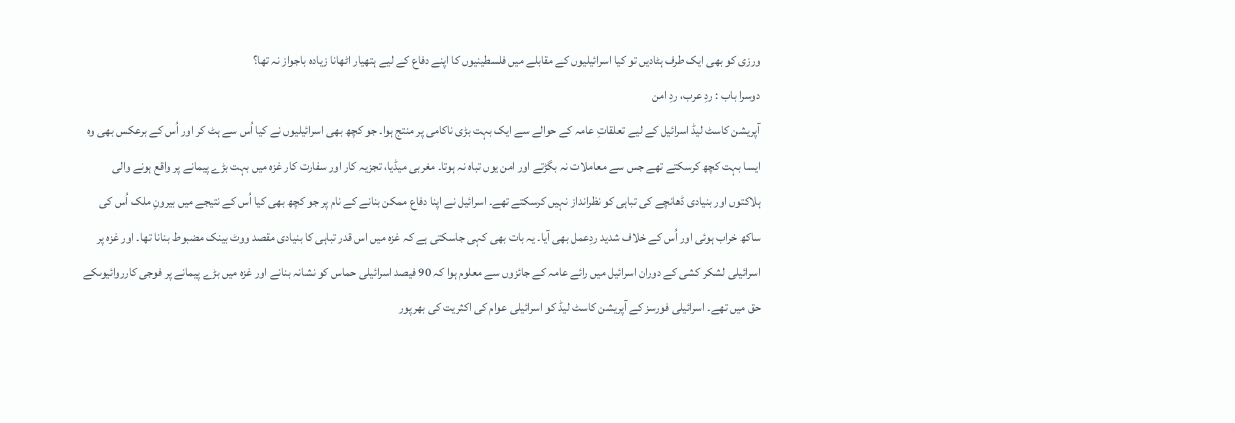ورزی کو بھی ایک طرف ہٹادیں تو کیا اسرائیلیوں کے مقابلے میں فلسطینیوں کا اپنے دفاع کے لیے ہتھیار اٹھانا زیادہ باجواز نہ تھا؟
دوسرا باب : ردِ عرب، ردِ امن
آپریشن کاسٹ لیڈ اسرائیل کے لیے تعلقاتِ عامہ کے حوالے سے ایک بہت بڑی ناکامی پر منتج ہوا۔ جو کچھ بھی اسرائیلیوں نے کیا اُس سے ہٹ کر اور اُس کے برعکس بھی وہ ایسا بہت کچھ کرسکتے تھے جس سے معاملات نہ بگڑتے اور امن یوں تباہ نہ ہوتا۔ مغربی میڈیا، تجزیہ کار اور سفارت کار غزہ میں بہت بڑے پیمانے پر واقع ہونے والی ہلاکتوں اور بنیادی ڈھانچے کی تباہی کو نظرانداز نہیں کرسکتے تھے۔ اسرائیل نے اپنا دفاع ممکن بنانے کے نام پر جو کچھ بھی کیا اُس کے نتیجے میں بیرونِ ملک اُس کی ساکھ خراب ہوئی اور اُس کے خلاف شدید ردِعمل بھی آیا۔ یہ بات بھی کہی جاسکتی ہے کہ غزہ میں اس قدر تباہی کا بنیادی مقصد ووٹ بینک مضبوط بنانا تھا۔ اور غزہ پر اسرائیلی لشکر کشی کے دوران اسرائیل میں رائے عامہ کے جائزوں سے معلوم ہوا کہ 90 فیصد اسرائیلی حماس کو نشانہ بنانے اور غزہ میں بڑے پیمانے پر فوجی کارروائیوںکے حق میں تھے۔ اسرائیلی فورسز کے آپریشن کاسٹ لیڈ کو اسرائیلی عوام کی اکثریت کی بھرپور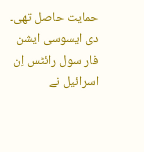حمایت حاصل تھی۔ دی ایسوسی ایشن فار سول رائٹس اِن اسرائیل نے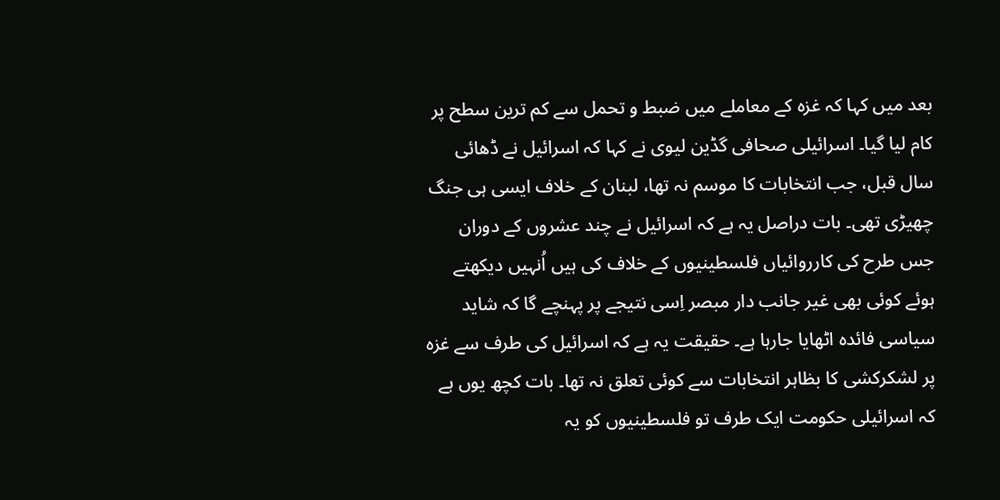بعد میں کہا کہ غزہ کے معاملے میں ضبط و تحمل سے کم ترین سطح پر کام لیا گیا۔ اسرائیلی صحافی گڈین لیوی نے کہا کہ اسرائیل نے ڈھائی سال قبل، جب انتخابات کا موسم نہ تھا، لبنان کے خلاف ایسی ہی جنگ چھیڑی تھی۔ بات دراصل یہ ہے کہ اسرائیل نے چند عشروں کے دوران جس طرح کی کارروائیاں فلسطینیوں کے خلاف کی ہیں اُنہیں دیکھتے ہوئے کوئی بھی غیر جانب دار مبصر اِسی نتیجے پر پہنچے گا کہ شاید سیاسی فائدہ اٹھایا جارہا ہے۔ حقیقت یہ ہے کہ اسرائیل کی طرف سے غزہ پر لشکرکشی کا بظاہر انتخابات سے کوئی تعلق نہ تھا۔ بات کچھ یوں ہے کہ اسرائیلی حکومت ایک طرف تو فلسطینیوں کو یہ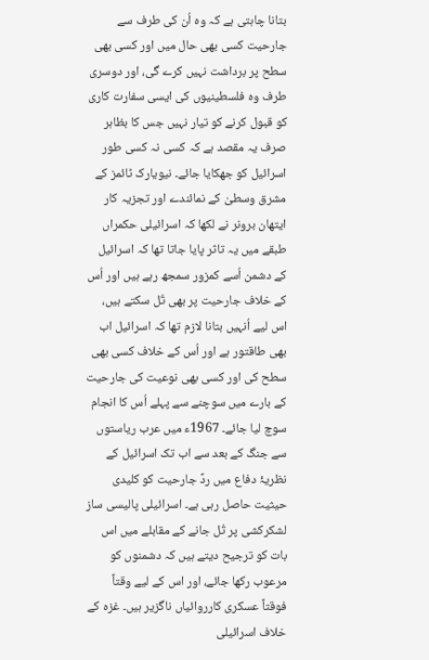بتانا چاہتی ہے کہ وہ اُن کی طرف سے جارحیت کسی بھی حال میں اور کسی بھی سطح پر برداشت نہیں کرے گی، اور دوسری طرف وہ فلسطینیوں کی ایسی سفارت کاری کو قبول کرنے کو تیار نہیں جس کا بظاہر صرف یہ مقصد ہے کہ کسی نہ کسی طور اسرائیل کو جھکایا جائے۔ نیویارک ٹائمز کے مشرق وسطیٰ کے نمائندے اور تجزیہ کار ایتھان برونر نے لکھا کہ اسرائیلی حکمراں طبقے میں یہ تاثر پایا جاتا تھا کہ اسرائیل کے دشمن اُسے کمزور سمجھ رہے ہیں اور اُس کے خلاف جارحیت پر بھی تُل سکتے ہیں، اس لیے اُنہیں بتانا لازم تھا کہ اسرائیل اب بھی طاقتور ہے اور اُس کے خلاف کسی بھی سطح کی اور کسی بھی نوعیت کی جارحیت کے بارے میں سوچنے سے پہلے اُس کا انجام سوچ لیا جائے۔ 1967ء میں عرب ریاستوں سے جنگ کے بعد سے اب تک اسرائیل کے نظریۂ دفاع میں ردِّ جارحیت کو کلیدی حیثیت حاصل رہی ہے۔ اسرائیلی پالیسی ساز لشکرکشی پر تُل جانے کے مقابلے میں اس بات کو ترجیح دیتے ہیں کہ دشمنوں کو مرعوب رکھا جائے، اور اس کے لیے وقتاً فوقتاً عسکری کارروائیاں ناگزیر ہیں۔ غزہ کے خلاف اسرائیلی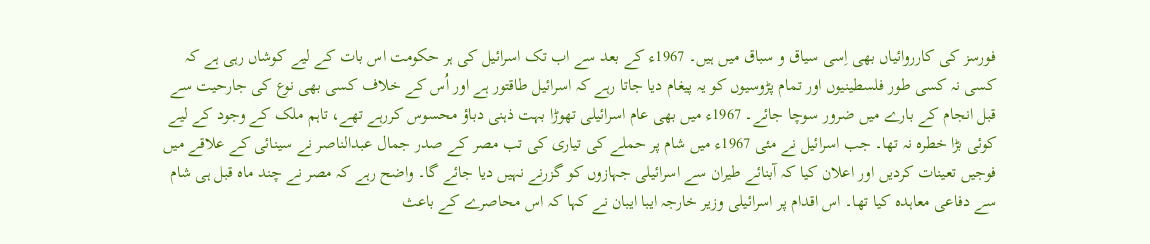فورسز کی کارروائیاں بھی اِسی سیاق و سباق میں ہیں۔ 1967ء کے بعد سے اب تک اسرائیل کی ہر حکومت اس بات کے لیے کوشاں رہی ہے کہ کسی نہ کسی طور فلسطینیوں اور تمام پڑوسیوں کو یہ پیغام دیا جاتا رہے کہ اسرائیل طاقتور ہے اور اُس کے خلاف کسی بھی نوع کی جارحیت سے قبل انجام کے بارے میں ضرور سوچا جائے۔ 1967ء میں بھی عام اسرائیلی تھوڑا بہت ذہنی دباؤ محسوس کررہے تھے، تاہم ملک کے وجود کے لیے کوئی بڑا خطرہ نہ تھا۔ جب اسرائیل نے مئی 1967ء میں شام پر حملے کی تیاری کی تب مصر کے صدر جمال عبدالناصر نے سینائی کے علاقے میں فوجیں تعینات کردیں اور اعلان کیا کہ آبنائے طیران سے اسرائیلی جہازوں کو گزرنے نہیں دیا جائے گا۔ واضح رہے کہ مصر نے چند ماہ قبل ہی شام سے دفاعی معاہدہ کیا تھا۔ اس اقدام پر اسرائیلی وزیر خارجہ ایبا ایبان نے کہا کہ اس محاصرے کے باعث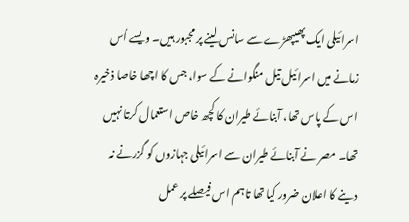اسرائیلی ایک پھیپھڑے سے سانس لینے پر مجبور ہیں۔ ویسے اُس زمانے میں اسرائیل تیل منگوانے کے سوا، جس کا اچھا خاصا ذخیرہ اس کے پاس تھا، آبنائے طیران کا کچھ خاص استعمال کرتا نہیں تھا۔ مصر نے آبنائے طیران سے اسرائیلی جہازوں کو گزرنے نہ دینے کا اعلان ضرور کیا تھا تاہم اس فیصلے پر عمل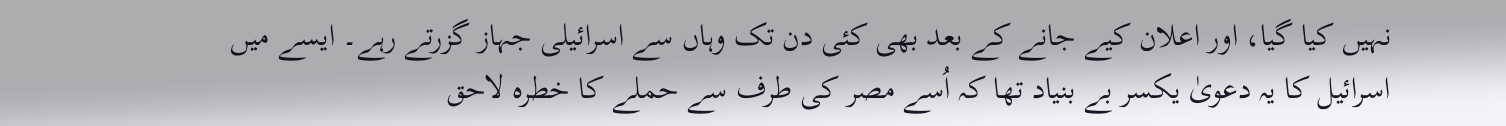نہیں کیا گیا، اور اعلان کیے جانے کے بعد بھی کئی دن تک وہاں سے اسرائیلی جہاز گزرتے رہے۔ ایسے میں اسرائیل کا یہ دعویٰ یکسر بے بنیاد تھا کہ اُسے مصر کی طرف سے حملے کا خطرہ لاحق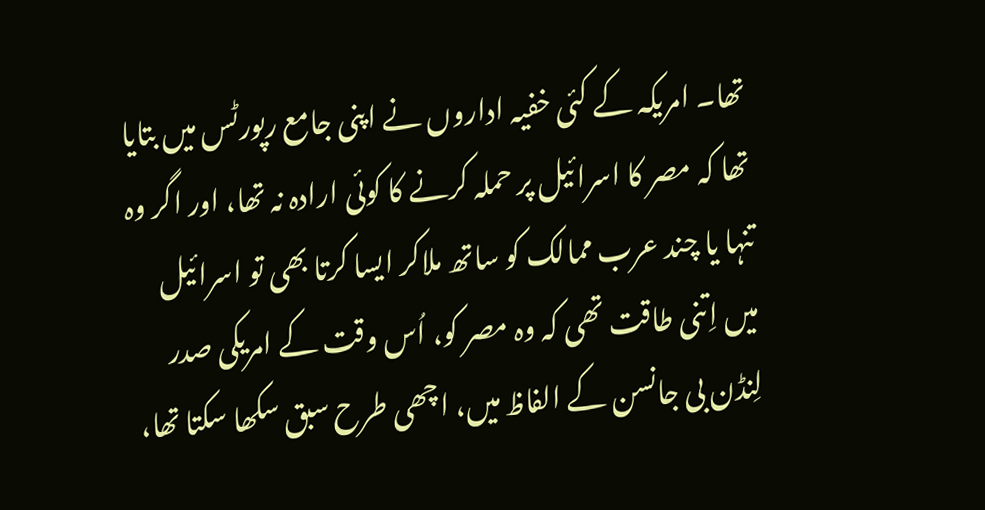تھا۔ امریکہ کے کئی خفیہ اداروں نے اپنی جامع رپورٹس میں بتایا تھا کہ مصر کا اسرائیل پر حملہ کرنے کا کوئی ارادہ نہ تھا، اور اگر وہ تنہا یا چند عرب ممالک کو ساتھ ملاکر ایسا کرتا بھی تو اسرائیل میں اِتنی طاقت تھی کہ وہ مصر کو، اُس وقت کے امریکی صدر لِنڈن بی جانسن کے الفاظ میں، اچھی طرح سبق سکھا سکتا تھا،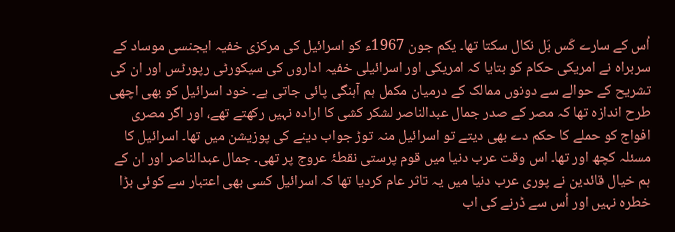اُس کے سارے کَس بَل نکال سکتا تھا۔ یکم جون 1967ء کو اسرائیل کی مرکزی خفیہ ایجنسی موساد کے سربراہ نے امریکی حکام کو بتایا کہ امریکی اور اسرائیلی خفیہ اداروں کی سیکورٹی رپورٹس اور ان کی تشریح کے حوالے سے دونوں ممالک کے درمیان مکمل ہم آہنگی پائی جاتی ہے۔ خود اسرائیل کو بھی اچھی طرح اندازہ تھا کہ مصر کے صدر جمال عبدالناصر لشکر کشی کا ارادہ نہیں رکھتے تھے، اور اگر مصری افواج کو حملے کا حکم دے بھی دیتے تو اسرائیل منہ توڑ جواب دینے کی پوزیشن میں تھا۔ اسرائیل کا مسئلہ کچھ اور تھا۔ اس وقت عرب دنیا میں قوم پرستی نقطۂ عروج پر تھی۔ جمال عبدالناصر اور ان کے ہم خیال قائدین نے پوری عرب دنیا میں یہ تاثر عام کردیا تھا کہ اسرائیل کسی بھی اعتبار سے کوئی بڑا خطرہ نہیں اور اُس سے ڈرنے کی اب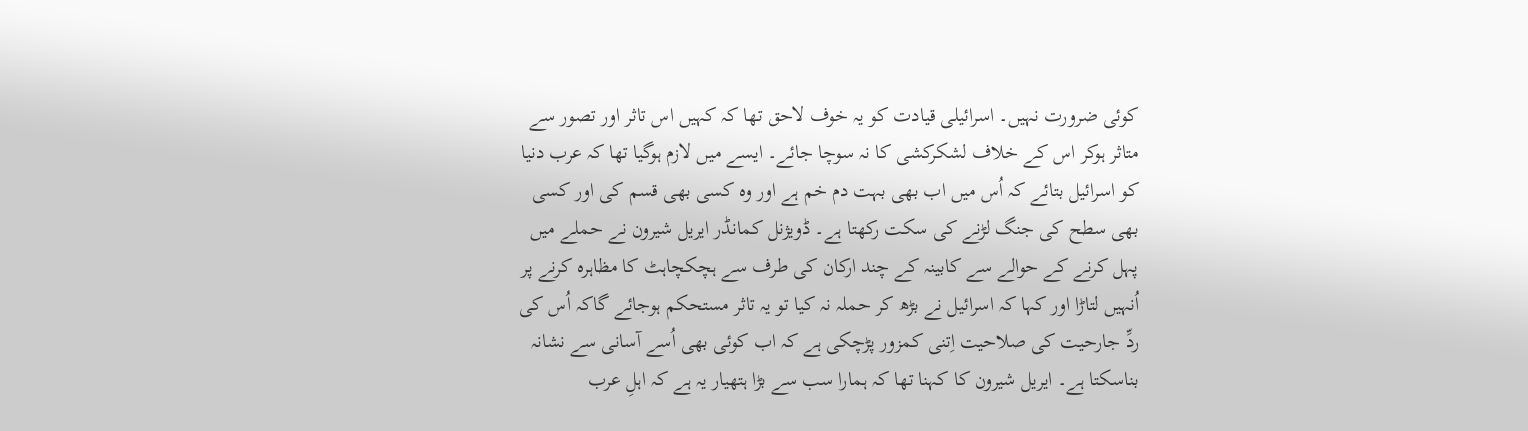کوئی ضرورت نہیں۔ اسرائیلی قیادت کو یہ خوف لاحق تھا کہ کہیں اس تاثر اور تصور سے متاثر ہوکر اس کے خلاف لشکرکشی کا نہ سوچا جائے۔ ایسے میں لازم ہوگیا تھا کہ عرب دنیا کو اسرائیل بتائے کہ اُس میں اب بھی بہت دم خم ہے اور وہ کسی بھی قسم کی اور کسی بھی سطح کی جنگ لڑنے کی سکت رکھتا ہے۔ ڈویژنل کمانڈر ایریل شیرون نے حملے میں پہل کرنے کے حوالے سے کابینہ کے چند ارکان کی طرف سے ہچکچاہٹ کا مظاہرہ کرنے پر اُنہیں لتاڑا اور کہا کہ اسرائیل نے بڑھ کر حملہ نہ کیا تو یہ تاثر مستحکم ہوجائے گاکہ اُس کی ردِّ جارحیت کی صلاحیت اِتنی کمزور پڑچکی ہے کہ اب کوئی بھی اُسے آسانی سے نشانہ بناسکتا ہے۔ ایریل شیرون کا کہنا تھا کہ ہمارا سب سے بڑا ہتھیار یہ ہے کہ اہلِ عرب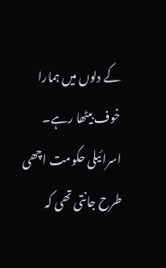کے دلوں میں ہمارا خوف بیٹھا رہے۔ اسرائیلی حکومت اچھی طرح جانتی تھی کہ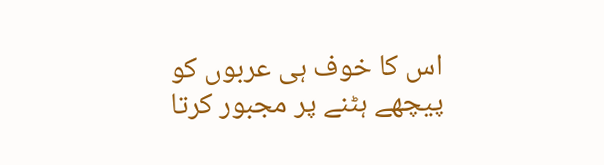اس کا خوف ہی عربوں کو پیچھے ہٹنے پر مجبور کرتا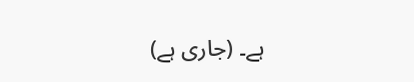ہے۔ (جاری ہے)